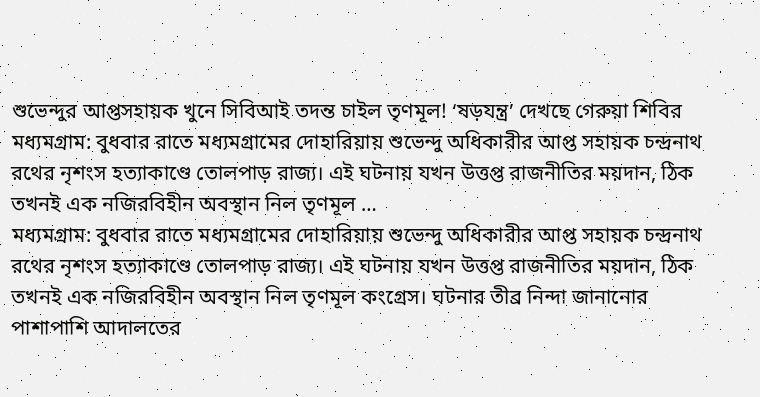শুভেন্দুর আপ্তসহায়ক খুনে সিবিআই তদন্ত চাইল তৃণমূল! ‘ষড়যন্ত্র’ দেখছে গেরুয়া শিবির
মধ্যমগ্রাম: বুধবার রাতে মধ্যমগ্রামের দোহারিয়ায় শুভেন্দু অধিকারীর আপ্ত সহায়ক চন্দ্রনাথ রথের নৃশংস হত্যাকাণ্ডে তোলপাড় রাজ্য। এই ঘটনায় যখন উত্তপ্ত রাজনীতির ময়দান, ঠিক তখনই এক নজিরবিহীন অবস্থান নিল তৃণমূল …
মধ্যমগ্রাম: বুধবার রাতে মধ্যমগ্রামের দোহারিয়ায় শুভেন্দু অধিকারীর আপ্ত সহায়ক চন্দ্রনাথ রথের নৃশংস হত্যাকাণ্ডে তোলপাড় রাজ্য। এই ঘটনায় যখন উত্তপ্ত রাজনীতির ময়দান, ঠিক তখনই এক নজিরবিহীন অবস্থান নিল তৃণমূল কংগ্রেস। ঘটনার তীব্র নিন্দা জানানোর পাশাপাশি আদালতের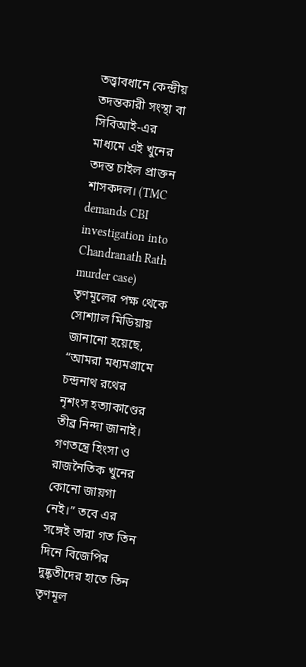তত্ত্বাবধানে কেন্দ্রীয় তদন্তকারী সংস্থা বা সিবিআই-এর মাধ্যমে এই খুনের তদন্ত চাইল প্রাক্তন শাসকদল। (TMC demands CBI investigation into Chandranath Rath murder case)
তৃণমূলের পক্ষ থেকে সোশ্যাল মিডিয়ায় জানানো হয়েছে, “আমরা মধ্যমগ্রামে চন্দ্রনাথ রথের নৃশংস হত্যাকাণ্ডের তীব্র নিন্দা জানাই। গণতন্ত্রে হিংসা ও রাজনৈতিক খুনের কোনো জায়গা নেই।” তবে এর সঙ্গেই তারা গত তিন দিনে বিজেপির দুষ্কৃতীদের হাতে তিন তৃণমূল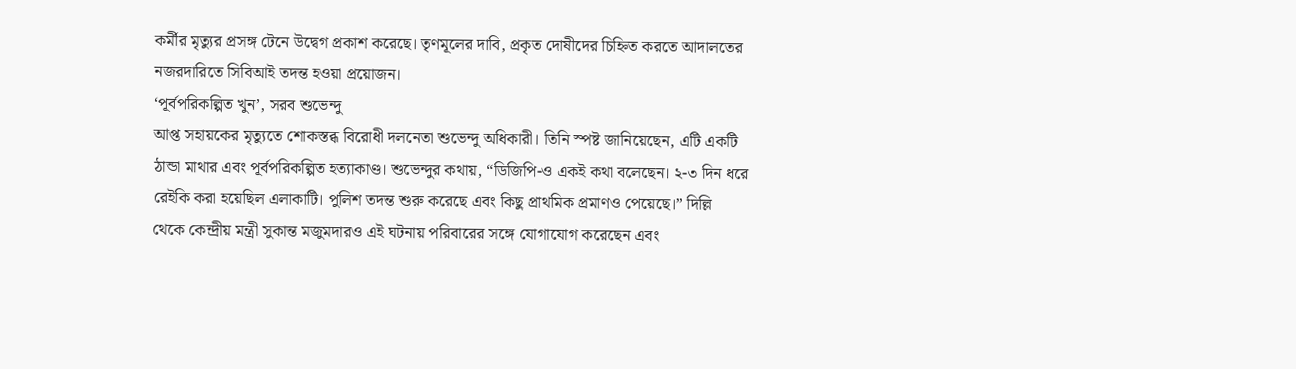কর্মীর মৃত্যুর প্রসঙ্গ টেনে উদ্বেগ প্রকাশ করেছে। তৃণমূলের দাবি, প্রকৃত দোষীদের চিহ্নিত করতে আদালতের নজরদারিতে সিবিআই তদন্ত হওয়া প্রয়োজন।
‘পূর্বপরিকল্পিত খুন’, সরব শুভেন্দু
আপ্ত সহায়কের মৃত্যুতে শোকস্তব্ধ বিরোধী দলনেতা শুভেন্দু অধিকারী। তিনি স্পষ্ট জানিয়েছেন, এটি একটি ঠান্ডা মাথার এবং পূর্বপরিকল্পিত হত্যাকাণ্ড। শুভেন্দুর কথায়, “ডিজিপি-ও একই কথা বলেছেন। ২-৩ দিন ধরে রেইকি করা হয়েছিল এলাকাটি। পুলিশ তদন্ত শুরু করেছে এবং কিছু প্রাথমিক প্রমাণও পেয়েছে।” দিল্লি থেকে কেন্দ্রীয় মন্ত্রী সুকান্ত মজুমদারও এই ঘটনায় পরিবারের সঙ্গে যোগাযোগ করেছেন এবং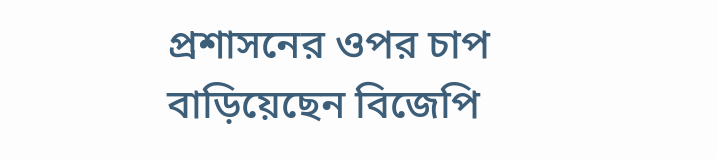প্রশাসনের ওপর চাপ বাড়িয়েছেন বিজেপি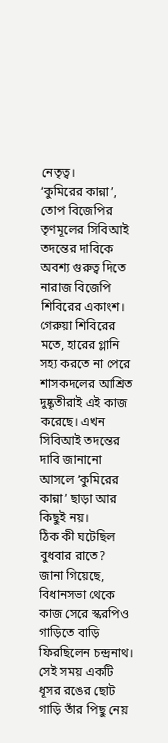নেতৃত্ব।
‘কুমিরের কান্না’, তোপ বিজেপির
তৃণমূলের সিবিআই তদন্তের দাবিকে অবশ্য গুরুত্ব দিতে নারাজ বিজেপি শিবিরের একাংশ। গেরুয়া শিবিরের মতে, হারের গ্লানি সহ্য করতে না পেরে শাসকদলের আশ্রিত দুষ্কৃতীরাই এই কাজ করেছে। এখন সিবিআই তদন্তের দাবি জানানো আসলে ‘কুমিরের কান্না’ ছাড়া আর কিছুই নয়।
ঠিক কী ঘটেছিল বুধবার রাতে?
জানা গিয়েছে, বিধানসভা থেকে কাজ সেরে স্করপিও গাড়িতে বাড়ি ফিরছিলেন চন্দ্রনাথ। সেই সময় একটি ধূসর রঙের ছোট গাড়ি তাঁর পিছু নেয়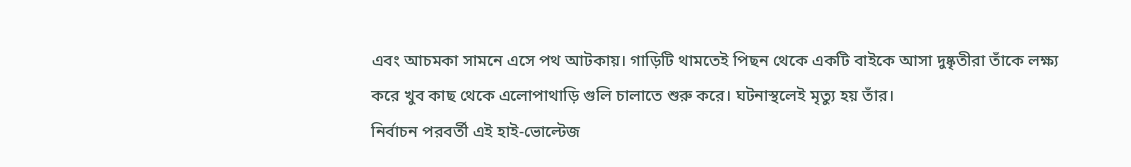এবং আচমকা সামনে এসে পথ আটকায়। গাড়িটি থামতেই পিছন থেকে একটি বাইকে আসা দুষ্কৃতীরা তাঁকে লক্ষ্য করে খুব কাছ থেকে এলোপাথাড়ি গুলি চালাতে শুরু করে। ঘটনাস্থলেই মৃত্যু হয় তাঁর।
নির্বাচন পরবর্তী এই হাই-ভোল্টেজ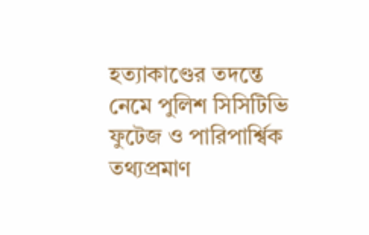হত্যাকাণ্ডের তদন্তে নেমে পুলিশ সিসিটিভি ফুটেজ ও পারিপার্শ্বিক তথ্যপ্রমাণ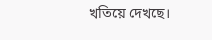খতিয়ে দেখছে।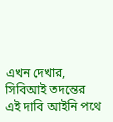এখন দেখার, সিবিআই তদন্তের এই দাবি আইনি পথে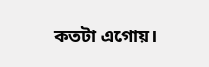কতটা এগোয়।